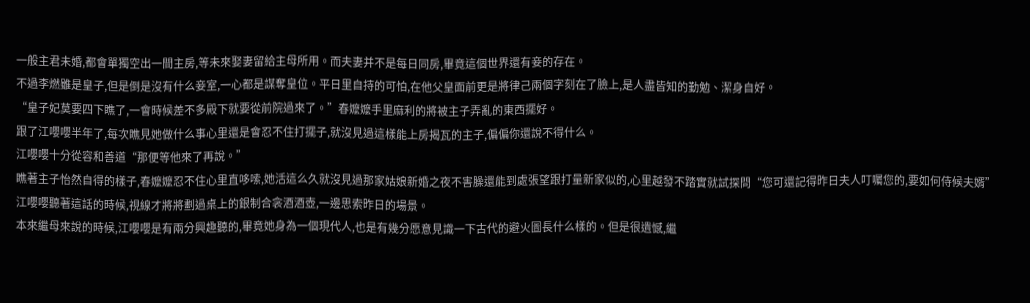一般主君未婚,都會單獨空出一間主房,等未來娶妻留給主母所用。而夫妻并不是每日同房,畢竟這個世界還有妾的存在。
不過李燃雖是皇子,但是倒是沒有什么妾室,一心都是謀奪皇位。平日里自持的可怕,在他父皇面前更是將律己兩個字刻在了臉上,是人盡皆知的勤勉、潔身自好。
“皇子妃莫要四下瞧了,一會時候差不多殿下就要從前院過來了。”春嬤嬤手里麻利的將被主子弄亂的東西擺好。
跟了江嚶嚶半年了,每次瞧見她做什么事心里還是會忍不住打擺子,就沒見過這樣能上房揭瓦的主子,偏偏你還說不得什么。
江嚶嚶十分從容和善道“那便等他來了再說。”
瞧著主子怡然自得的樣子,春嬤嬤忍不住心里直哆嗦,她活這么久就沒見過那家姑娘新婚之夜不害臊還能到處張望跟打量新家似的,心里越發不踏實就試探問“您可還記得昨日夫人叮囑您的,要如何侍候夫婿”
江嚶嚶聽著這話的時候,視線才將將劃過桌上的銀制合衾酒酒壺,一邊思索昨日的場景。
本來繼母來說的時候,江嚶嚶是有兩分興趣聽的,畢竟她身為一個現代人,也是有幾分愿意見識一下古代的避火圖長什么樣的。但是很遺憾,繼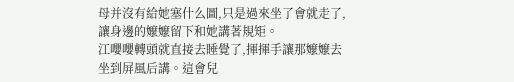母并沒有給她塞什么圖,只是過來坐了會就走了,讓身邊的嬤嬤留下和她講著規矩。
江嚶嚶轉頭就直接去睡覺了,揮揮手讓那嬤嬤去坐到屏風后講。這會兒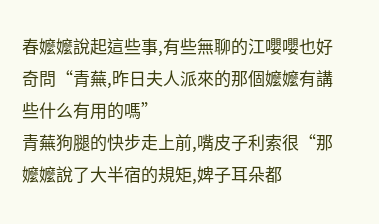春嬤嬤說起這些事,有些無聊的江嚶嚶也好奇問“青蕪,昨日夫人派來的那個嬤嬤有講些什么有用的嗎”
青蕪狗腿的快步走上前,嘴皮子利索很“那嬤嬤說了大半宿的規矩,婢子耳朵都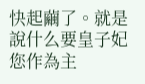快起繭了。就是說什么要皇子妃您作為主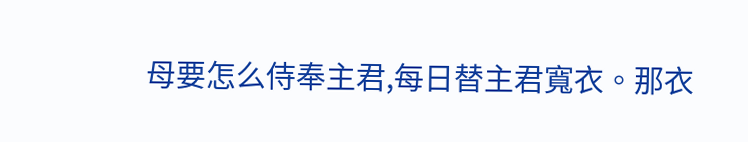母要怎么侍奉主君,每日替主君寬衣。那衣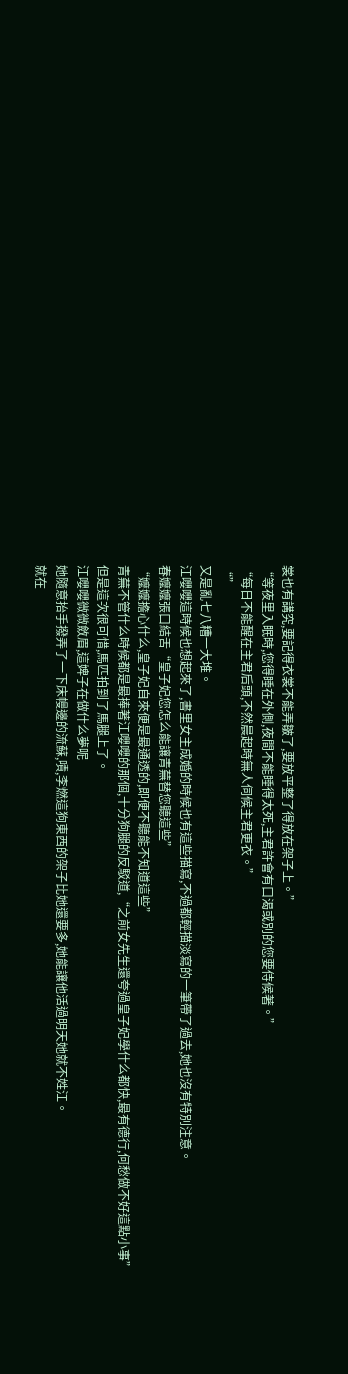裳也有講究,要記得衣裳不能弄皺了,要放平整了得放在架子上。”
“等夜里入眠時,您得睡在外側,夜間不能睡得太死,主君許會有口渴或別的您要侍候著。”
“每日不能醒在主君后頭,不然晨起時無人伺候主君更衣。”
“”
又是亂七八糟一大堆。
江嚶嚶這時候也想起來了,書里女主成婚的時候也有這些描寫,不過都輕描淡寫的一筆帶了過去,她也沒有特別注意。
春嬤嬤張口結舌“皇子妃您怎么能讓青蕪替您聽這些”
“嬤嬤擔心什么,皇子妃自來便是最通透的,即便不聽能不知道這些”
青蕪不管什么時候都是最捧著江嚶嚶的那個,十分狗腿的反駁道,“之前女先生還夸過皇子妃學什么都快,最有德行,何愁做不好這點小事”
但是這次很可惜,馬匹拍到了馬腿上了。
江嚶嚶微微斂眉,這婢子在做什么夢呢
她隨意抬手撥弄了一下床幔邊的流蘇,嘖,李燃這狗東西的架子比她還要多,她能讓他活過明天她就不姓江。
就在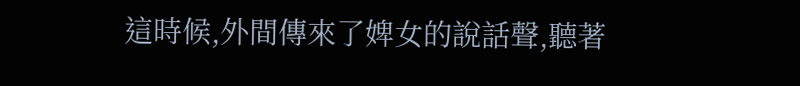這時候,外間傳來了婢女的說話聲,聽著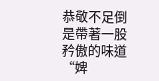恭敬不足倒是帶著一股矜傲的味道“婢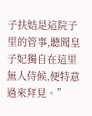子扶姞是這院子里的管事,聽聞皇子妃獨自在這里無人侍候,便特意過來拜見。”